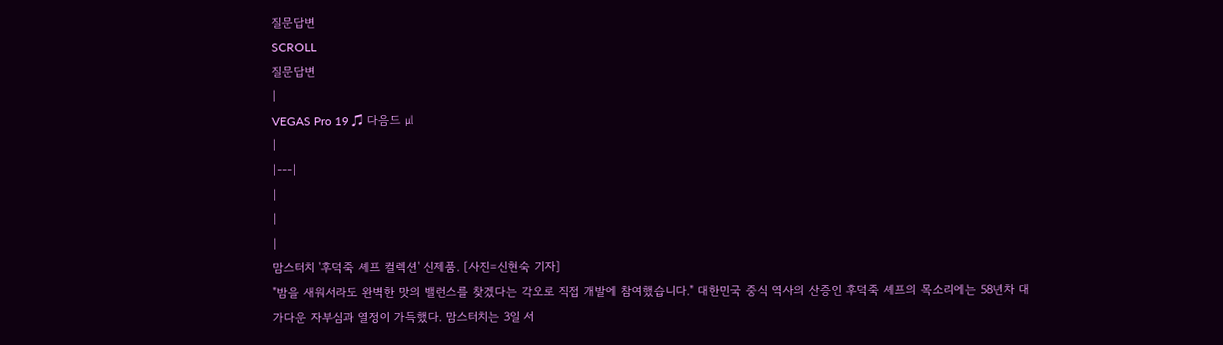질문답변
SCROLL
질문답변
|
VEGAS Pro 19 ♫ 다음드 ㎕
|
|---|
|
|
|
맘스터치 '후덕죽 셰프 컬렉션' 신제품. [사진=신현숙 기자]
"밤을 새워서라도 완벽한 맛의 밸런스를 찾겠다는 각오로 직접 개발에 참여했습니다." 대한민국 중식 역사의 산증인 후덕죽 셰프의 목소리에는 58년차 대가다운 자부심과 열정이 가득했다. 맘스터치는 3일 서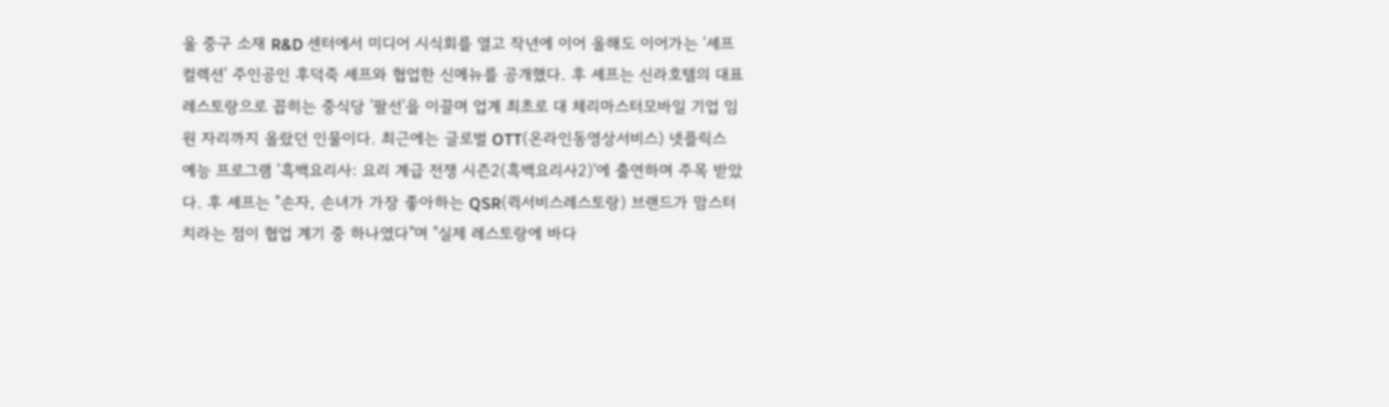울 중구 소재 R&D 센터에서 미디어 시식회를 열고 작년에 이어 올해도 이어가는 '셰프 컬렉션' 주인공인 후덕죽 셰프와 협업한 신메뉴를 공개했다. 후 셰프는 신라호텔의 대표 레스토랑으로 꼽히는 중식당 '팔선'을 이끌며 업계 최초로 대 체리마스터모바일 기업 임원 자리까지 올랐던 인물이다. 최근에는 글로벌 OTT(온라인동영상서비스) 넷플릭스 예능 프로그램 '흑백요리사: 요리 계급 전쟁 시즌2(흑백요리사2)'에 출연하며 주목 받았다. 후 셰프는 "손자, 손녀가 가장 좋아하는 QSR(퀵서비스레스토랑) 브랜드가 맘스터치라는 점이 협업 계기 중 하나였다"며 "실제 레스토랑에 바다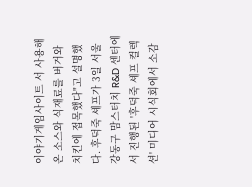이야기게임사이트 서 사용해온 소스와 식재료를 버거와 치킨에 접목했다"고 설명했다. 후덕죽 셰프가 3일 서울 강동구 맘스터치 R&D 센터에서 진행된 '후덕죽 셰프 컬렉션' 미디어 시식회에서 소감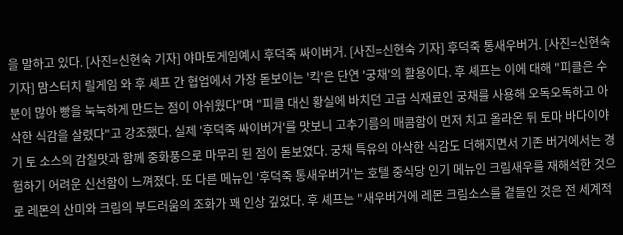을 말하고 있다. [사진=신현숙 기자] 야마토게임예시 후덕죽 싸이버거. [사진=신현숙 기자] 후덕죽 통새우버거. [사진=신현숙 기자] 맘스터치 릴게임 와 후 셰프 간 협업에서 가장 돋보이는 '킥'은 단연 '궁채'의 활용이다. 후 셰프는 이에 대해 "피클은 수분이 많아 빵을 눅눅하게 만드는 점이 아쉬웠다"며 "피클 대신 황실에 바치던 고급 식재료인 궁채를 사용해 오독오독하고 아삭한 식감을 살렸다"고 강조했다. 실제 '후덕죽 싸이버거'를 맛보니 고추기름의 매콤함이 먼저 치고 올라온 뒤 토마 바다이야기 토 소스의 감칠맛과 함께 중화풍으로 마무리 된 점이 돋보였다. 궁채 특유의 아삭한 식감도 더해지면서 기존 버거에서는 경험하기 어려운 신선함이 느껴졌다. 또 다른 메뉴인 '후덕죽 통새우버거'는 호텔 중식당 인기 메뉴인 크림새우를 재해석한 것으로 레몬의 산미와 크림의 부드러움의 조화가 꽤 인상 깊었다. 후 셰프는 "새우버거에 레몬 크림소스를 곁들인 것은 전 세계적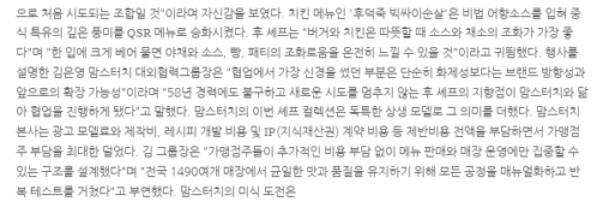으로 처음 시도되는 조합일 것"이라며 자신감을 보였다. 치킨 메뉴인 '후덕죽 빅싸이순살'은 비법 어향소스를 입혀 중식 특유의 깊은 풍미를 QSR 메뉴로 승화시켰다. 후 셰프는 "버거와 치킨은 따뜻할 때 소스와 채소의 조화가 가장 좋다"며 "한 입에 크게 베어 물면 야채와 소스, 빵, 패티의 조화로움을 온전히 느낄 수 있을 것"이라고 귀띔했다. 행사를 설명한 김은영 맘스터치 대외협력그룹장은 "협업에서 가장 신경을 썼던 부분은 단순히 화제성보다는 브랜드 방향성과 앞으로의 확장 가능성"이라며 "58년 경력에도 불구하고 새로운 시도를 멈추지 않는 후 셰프의 지향점이 맘스터치와 닮아 협업을 진행하게 됐다"고 말했다. 맘스터치의 이번 셰프 컬렉션은 독특한 상생 모델로 그 의미를 더했다. 맘스터치 본사는 광고 모델료와 제작비, 레시피 개발 비용 및 IP(지식재산권) 계약 비용 등 제반비용 전액을 부담하면서 가맹점주 부담을 최대한 덜었다. 김 그룹장은 "가맹점주들이 추가적인 비용 부담 없이 메뉴 판매와 매장 운영에만 집중할 수 있는 구조를 설계했다"며 "전국 1490여개 매장에서 균일한 맛과 품질을 유지하기 위해 모든 공정을 매뉴얼화하고 반복 테스트를 거쳤다"고 부연했다. 맘스터치의 미식 도전은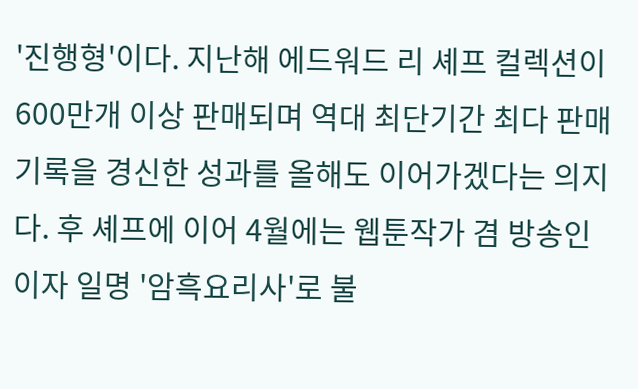'진행형'이다. 지난해 에드워드 리 셰프 컬렉션이 600만개 이상 판매되며 역대 최단기간 최다 판매 기록을 경신한 성과를 올해도 이어가겠다는 의지다. 후 셰프에 이어 4월에는 웹툰작가 겸 방송인이자 일명 '암흑요리사'로 불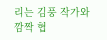리는 김풍 작가와 깜짝 협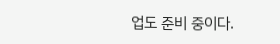업도 준비 중이다.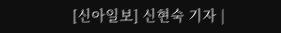[신아일보] 신현숙 기자 |